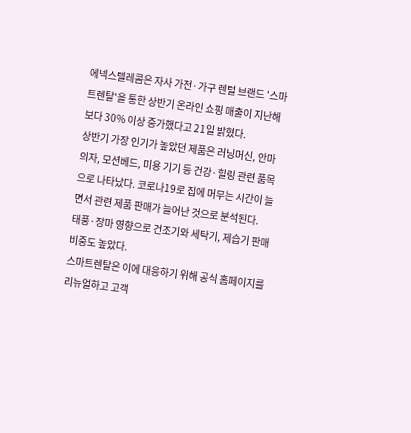에넥스텔레콤은 자사 가전·가구 렌털 브랜드 '스마트렌탈'을 통한 상반기 온라인 쇼핑 매출이 지난해보다 30% 이상 증가했다고 21일 밝혔다.
상반기 가장 인기가 높았던 제품은 러닝머신, 안마의자, 모션베드, 미용 기기 등 건강·힐링 관련 품목으로 나타났다. 코로나19로 집에 머무는 시간이 늘면서 관련 제품 판매가 늘어난 것으로 분석된다.
태풍·장마 영향으로 건조기와 세탁기, 제습기 판매 비중도 높았다.
스마트렌탈은 이에 대응하기 위해 공식 홈페이지를 리뉴얼하고 고객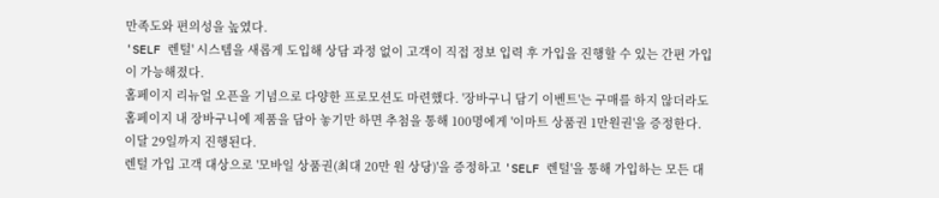만족도와 편의성을 높였다.
'SELF 렌털' 시스템을 새롭게 도입해 상담 과정 없이 고객이 직접 정보 입력 후 가입을 진행할 수 있는 간편 가입이 가능해졌다.
홈페이지 리뉴얼 오픈을 기념으로 다양한 프로모션도 마련했다. '장바구니 담기 이벤트'는 구매를 하지 않더라도 홈페이지 내 장바구니에 제품을 담아 놓기만 하면 추첨을 통해 100명에게 '이마트 상품권 1만원권'을 증정한다. 이달 29일까지 진행된다.
렌털 가입 고객 대상으로 '모바일 상품권(최대 20만 원 상당)'을 증정하고 'SELF 렌털'을 통해 가입하는 모든 대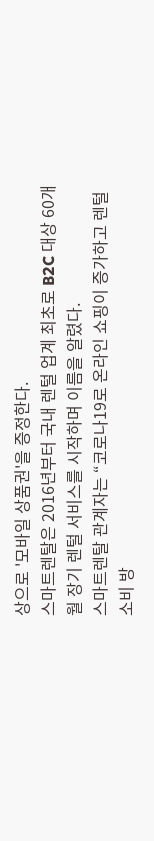상으로 '모바일 상품권'을 증정한다.
스마트렌탈은 2016년부터 국내 렌털 업계 최초로 B2C 대상 60개월 장기 렌털 서비스를 시작하며 이름을 알렸다.
스마트렌탈 관계자는 “코로나19로 온라인 쇼핑이 증가하고 렌털 소비 방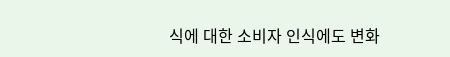식에 대한 소비자 인식에도 변화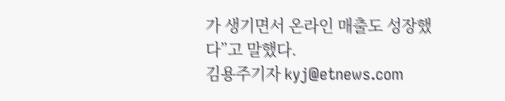가 생기면서 온라인 매출도 성장했다”고 말했다.
김용주기자 kyj@etnews.com